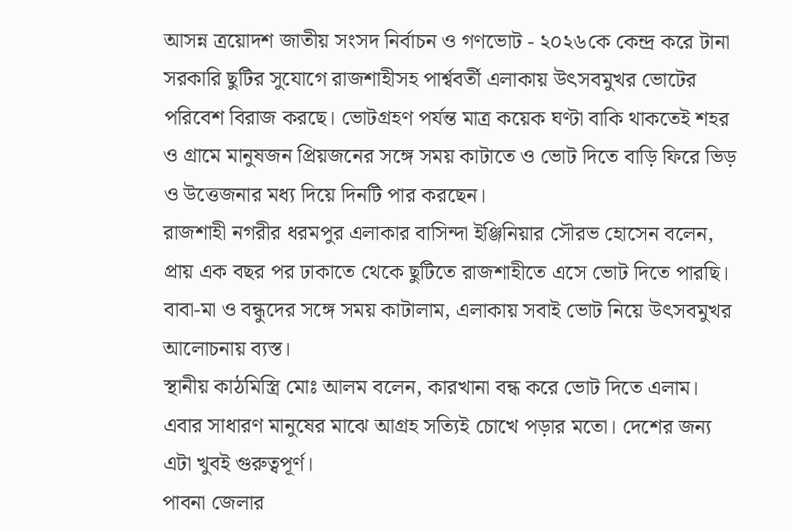আসন্ন ত্রয়োদশ জাতীয় সংসদ নির্বাচন ও গণভোট - ২০২৬কে কেন্দ্র করে টানা সরকারি ছুটির সুযোগে রাজশাহীসহ পার্শ্ববর্তী এলাকায় উৎসবমুখর ভোটের পরিবেশ বিরাজ করছে। ভোটগ্রহণ পর্যন্ত মাত্র কয়েক ঘণ্টা বাকি থাকতেই শহর ও গ্রামে মানুষজন প্রিয়জনের সঙ্গে সময় কাটাতে ও ভোট দিতে বাড়ি ফিরে ভিড় ও উত্তেজনার মধ্য দিয়ে দিনটি পার করছেন।
রাজশাহী নগরীর ধরমপুর এলাকার বাসিন্দা ইঞ্জিনিয়ার সৌরভ হোসেন বলেন, প্রায় এক বছর পর ঢাকাতে থেকে ছুটিতে রাজশাহীতে এসে ভোট দিতে পারছি। বাবা-মা ও বন্ধুদের সঙ্গে সময় কাটালাম, এলাকায় সবাই ভোট নিয়ে উৎসবমুখর আলোচনায় ব্যস্ত।
স্থানীয় কাঠমিস্ত্রি মোঃ আলম বলেন, কারখানা বন্ধ করে ভোট দিতে এলাম। এবার সাধারণ মানুষের মাঝে আগ্রহ সত্যিই চোখে পড়ার মতো। দেশের জন্য এটা খুবই গুরুত্বপূর্ণ।
পাবনা জেলার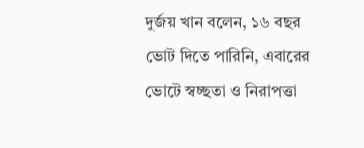দুর্জয় খান বলেন, ১৬ বছর ভোট দিতে পারিনি, এবারের ভোটে স্বচ্ছতা ও নিরাপত্তা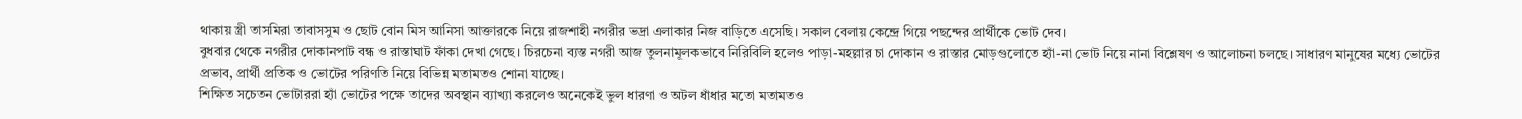থাকায় স্ত্রী তাসমিরা তাবাসসুম ও ছোট বোন মিস আনিসা আক্তারকে নিয়ে রাজশাহী নগরীর ভদ্রা এলাকার নিজ বাড়িতে এসেছি। সকাল বেলায় কেন্দ্রে গিয়ে পছন্দের প্রার্থীকে ভোট দেব।
বুধবার থেকে নগরীর দোকানপাট বন্ধ ও রাস্তাঘাট ফাঁকা দেখা গেছে। চিরচেনা ব্যস্ত নগরী আজ তুলনামূলকভাবে নিরিবিলি হলেও পাড়া-মহল্লার চা দোকান ও রাস্তার মোড়গুলোতে হ্যাঁ-না ভোট নিয়ে নানা বিশ্লেষণ ও আলোচনা চলছে। সাধারণ মানুষের মধ্যে ভোটের প্রভাব, প্রার্থী প্রতিক ও ভোটের পরিণতি নিয়ে বিভিন্ন মতামতও শোনা যাচ্ছে।
শিক্ষিত সচেতন ভোটাররা হ্যাঁ ভোটের পক্ষে তাদের অবস্থান ব্যাখ্যা করলেও অনেকেই ভুল ধারণা ও অটল ধাঁধার মতো মতামতও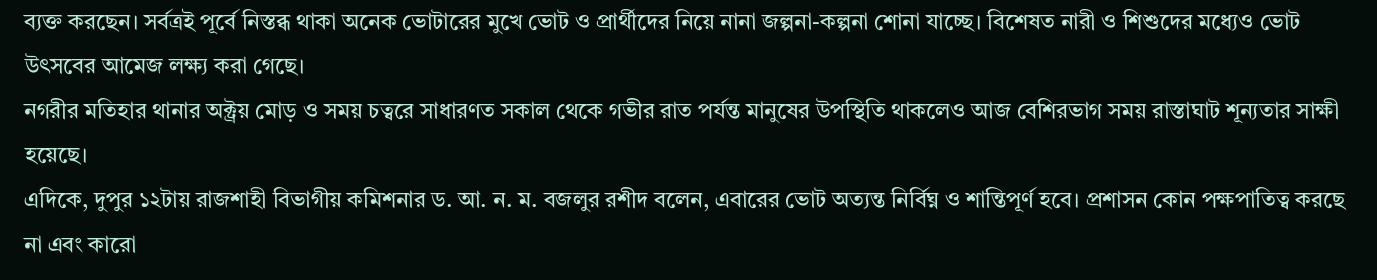ব্যক্ত করছেন। সর্বত্রই পূর্বে নিস্তব্ধ থাকা অনেক ভোটারের মুখে ভোট ও প্রার্থীদের নিয়ে নানা জল্পনা-কল্পনা শোনা যাচ্ছে। বিশেষত নারী ও শিশুদের মধ্যেও ভোট উৎসবের আমেজ লক্ষ্য করা গেছে।
নগরীর মতিহার থানার অক্ট্রয় মোড় ও সময় চত্বরে সাধারণত সকাল থেকে গভীর রাত পর্যন্ত মানুষের উপস্থিতি থাকলেও আজ বেশিরভাগ সময় রাস্তাঘাট শূন্যতার সাক্ষী হয়েছে।
এদিকে, দুপুর ১২টায় রাজশাহী বিভাগীয় কমিশনার ড. আ. ন. ম. বজলুর রশীদ বলেন, এবারের ভোট অত্যন্ত নির্বিঘ্ন ও শান্তিপূর্ণ হবে। প্রশাসন কোন পক্ষপাতিত্ব করছে না এবং কারো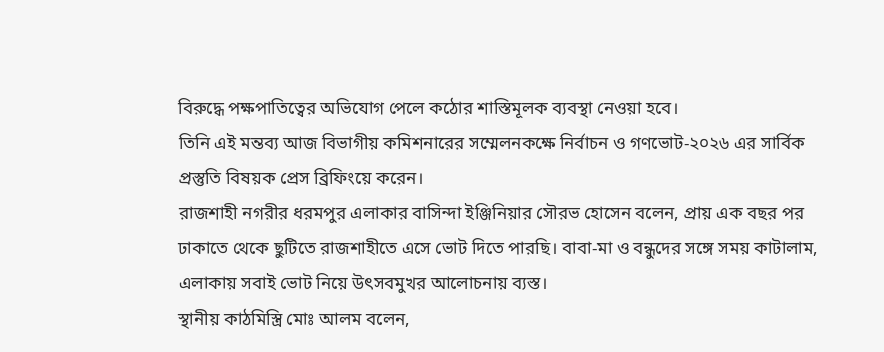বিরুদ্ধে পক্ষপাতিত্বের অভিযোগ পেলে কঠোর শাস্তিমূলক ব্যবস্থা নেওয়া হবে।
তিনি এই মন্তব্য আজ বিভাগীয় কমিশনারের সম্মেলনকক্ষে নির্বাচন ও গণভোট-২০২৬ এর সার্বিক প্রস্তুতি বিষয়ক প্রেস ব্রিফিংয়ে করেন।
রাজশাহী নগরীর ধরমপুর এলাকার বাসিন্দা ইঞ্জিনিয়ার সৌরভ হোসেন বলেন, প্রায় এক বছর পর ঢাকাতে থেকে ছুটিতে রাজশাহীতে এসে ভোট দিতে পারছি। বাবা-মা ও বন্ধুদের সঙ্গে সময় কাটালাম, এলাকায় সবাই ভোট নিয়ে উৎসবমুখর আলোচনায় ব্যস্ত।
স্থানীয় কাঠমিস্ত্রি মোঃ আলম বলেন,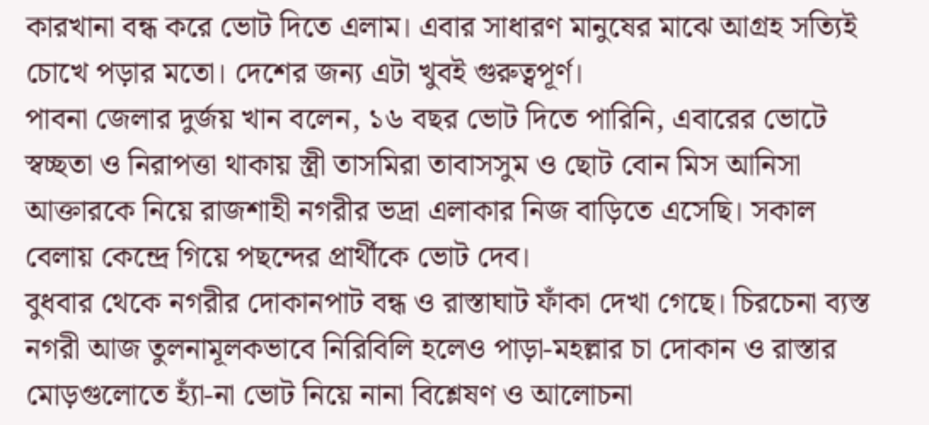কারখানা বন্ধ করে ভোট দিতে এলাম। এবার সাধারণ মানুষের মাঝে আগ্রহ সত্যিই চোখে পড়ার মতো। দেশের জন্য এটা খুবই গুরুত্বপূর্ণ।
পাবনা জেলার দুর্জয় খান বলেন, ১৬ বছর ভোট দিতে পারিনি, এবারের ভোটে স্বচ্ছতা ও নিরাপত্তা থাকায় স্ত্রী তাসমিরা তাবাসসুম ও ছোট বোন মিস আনিসা আক্তারকে নিয়ে রাজশাহী নগরীর ভদ্রা এলাকার নিজ বাড়িতে এসেছি। সকাল বেলায় কেন্দ্রে গিয়ে পছন্দের প্রার্থীকে ভোট দেব।
বুধবার থেকে নগরীর দোকানপাট বন্ধ ও রাস্তাঘাট ফাঁকা দেখা গেছে। চিরচেনা ব্যস্ত নগরী আজ তুলনামূলকভাবে নিরিবিলি হলেও পাড়া-মহল্লার চা দোকান ও রাস্তার মোড়গুলোতে হ্যাঁ-না ভোট নিয়ে নানা বিশ্লেষণ ও আলোচনা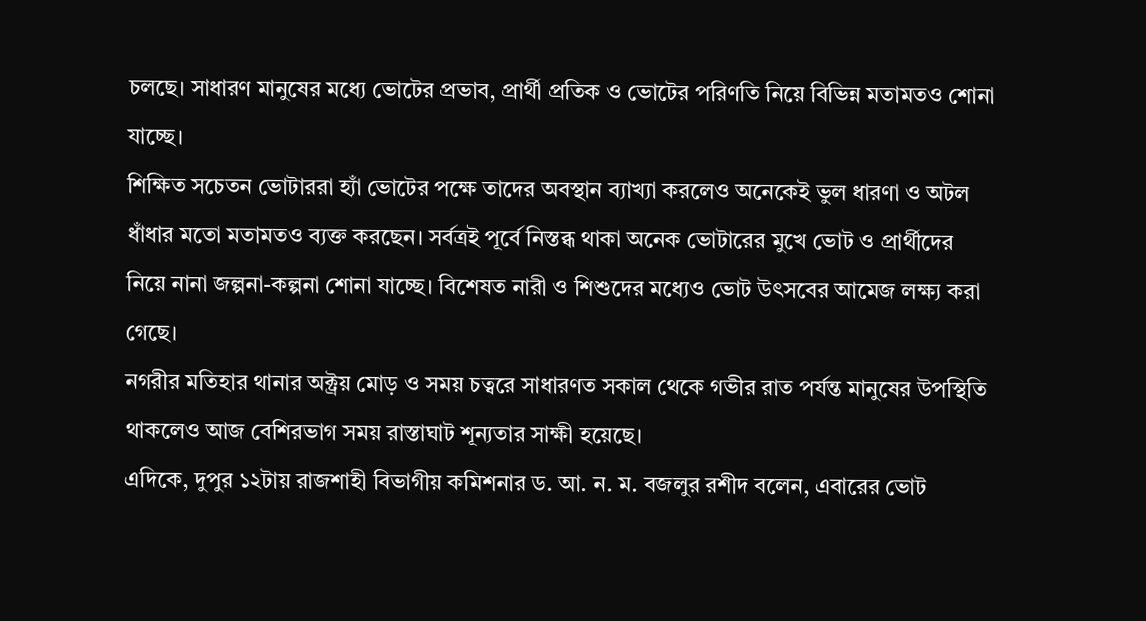চলছে। সাধারণ মানুষের মধ্যে ভোটের প্রভাব, প্রার্থী প্রতিক ও ভোটের পরিণতি নিয়ে বিভিন্ন মতামতও শোনা যাচ্ছে।
শিক্ষিত সচেতন ভোটাররা হ্যাঁ ভোটের পক্ষে তাদের অবস্থান ব্যাখ্যা করলেও অনেকেই ভুল ধারণা ও অটল ধাঁধার মতো মতামতও ব্যক্ত করছেন। সর্বত্রই পূর্বে নিস্তব্ধ থাকা অনেক ভোটারের মুখে ভোট ও প্রার্থীদের নিয়ে নানা জল্পনা-কল্পনা শোনা যাচ্ছে। বিশেষত নারী ও শিশুদের মধ্যেও ভোট উৎসবের আমেজ লক্ষ্য করা গেছে।
নগরীর মতিহার থানার অক্ট্রয় মোড় ও সময় চত্বরে সাধারণত সকাল থেকে গভীর রাত পর্যন্ত মানুষের উপস্থিতি থাকলেও আজ বেশিরভাগ সময় রাস্তাঘাট শূন্যতার সাক্ষী হয়েছে।
এদিকে, দুপুর ১২টায় রাজশাহী বিভাগীয় কমিশনার ড. আ. ন. ম. বজলুর রশীদ বলেন, এবারের ভোট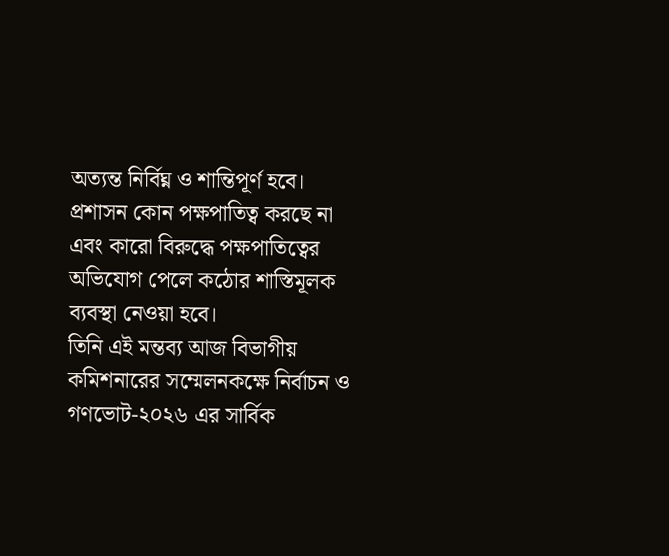অত্যন্ত নির্বিঘ্ন ও শান্তিপূর্ণ হবে। প্রশাসন কোন পক্ষপাতিত্ব করছে না এবং কারো বিরুদ্ধে পক্ষপাতিত্বের অভিযোগ পেলে কঠোর শাস্তিমূলক ব্যবস্থা নেওয়া হবে।
তিনি এই মন্তব্য আজ বিভাগীয় কমিশনারের সম্মেলনকক্ষে নির্বাচন ও গণভোট-২০২৬ এর সার্বিক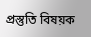প্রস্তুতি বিষয়ক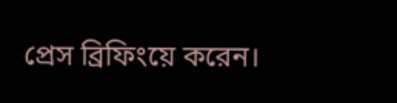প্রেস ব্রিফিংয়ে করেন।